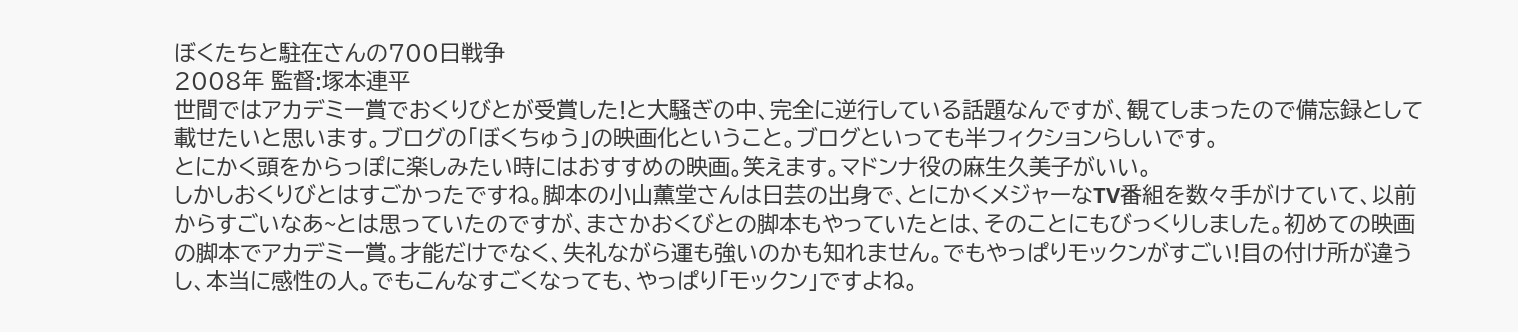ぼくたちと駐在さんの700日戦争
2008年 監督:塚本連平
世間ではアカデミー賞でおくりびとが受賞した!と大騒ぎの中、完全に逆行している話題なんですが、観てしまったので備忘録として載せたいと思います。ブログの「ぼくちゅう」の映画化ということ。ブログといっても半フィクションらしいです。
とにかく頭をからっぽに楽しみたい時にはおすすめの映画。笑えます。マドンナ役の麻生久美子がいい。
しかしおくりびとはすごかったですね。脚本の小山薫堂さんは日芸の出身で、とにかくメジャーなTV番組を数々手がけていて、以前からすごいなあ~とは思っていたのですが、まさかおくびとの脚本もやっていたとは、そのことにもびっくりしました。初めての映画の脚本でアカデミー賞。才能だけでなく、失礼ながら運も強いのかも知れません。でもやっぱりモックンがすごい!目の付け所が違うし、本当に感性の人。でもこんなすごくなっても、やっぱり「モックン」ですよね。